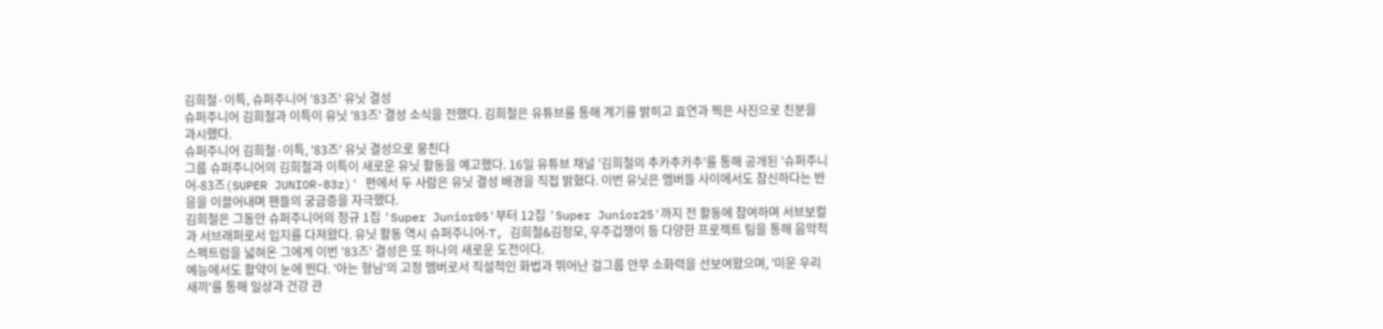김희철·이특, 슈퍼주니어 '83즈' 유닛 결성
슈퍼주니어 김희철과 이특이 유닛 '83즈' 결성 소식을 전했다. 김희철은 유튜브를 통해 계기를 밝히고 효연과 찍은 사진으로 친분을 과시했다.
슈퍼주니어 김희철·이특, '83즈' 유닛 결성으로 뭉친다
그룹 슈퍼주니어의 김희철과 이특이 새로운 유닛 활동을 예고했다. 16일 유튜브 채널 '김희철의 추카추카추'를 통해 공개된 '슈퍼주니어-83즈(SUPER JUNIOR-83z)' 편에서 두 사람은 유닛 결성 배경을 직접 밝혔다. 이번 유닛은 멤버들 사이에서도 참신하다는 반응을 이끌어내며 팬들의 궁금증을 자극했다.
김희철은 그동안 슈퍼주니어의 정규 1집 'Super Junior05'부터 12집 'Super Junior25'까지 전 활동에 참여하며 서브보컬과 서브래퍼로서 입지를 다져왔다. 유닛 활동 역시 슈퍼주니어-T, 김희철&김정모, 우주겁쟁이 등 다양한 프로젝트 팀을 통해 음악적 스펙트럼을 넓혀온 그에게 이번 '83즈' 결성은 또 하나의 새로운 도전이다.
예능에서도 활약이 눈에 띈다. '아는 형님'의 고정 멤버로서 직설적인 화법과 뛰어난 걸그룹 안무 소화력을 선보여왔으며, '미운 우리 새끼'를 통해 일상과 건강 관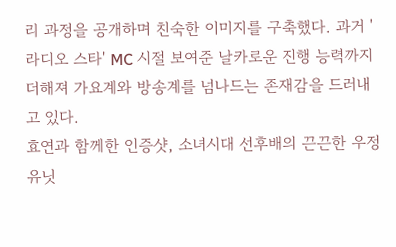리 과정을 공개하며 친숙한 이미지를 구축했다. 과거 '라디오 스타' MC 시절 보여준 날카로운 진행 능력까지 더해져 가요계와 방송계를 넘나드는 존재감을 드러내고 있다.
효연과 함께한 인증샷, 소녀시대 선후배의 끈끈한 우정
유닛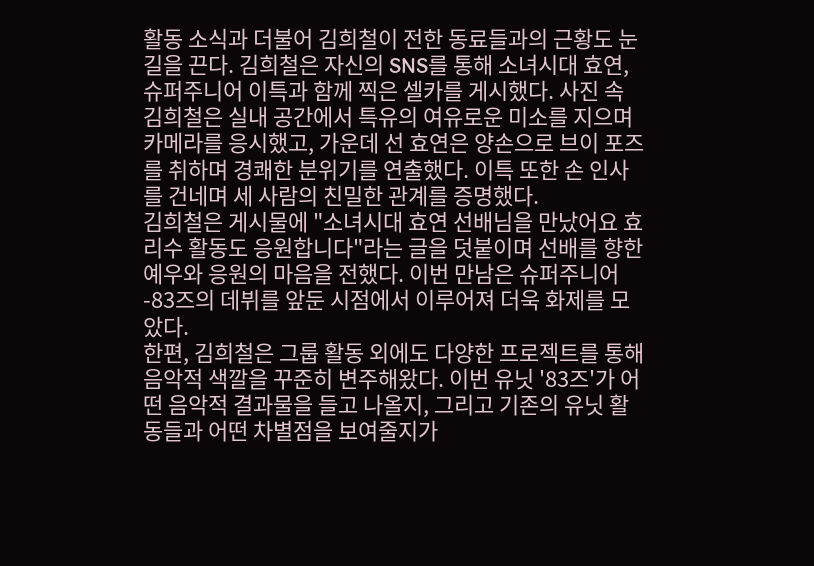활동 소식과 더불어 김희철이 전한 동료들과의 근황도 눈길을 끈다. 김희철은 자신의 SNS를 통해 소녀시대 효연, 슈퍼주니어 이특과 함께 찍은 셀카를 게시했다. 사진 속 김희철은 실내 공간에서 특유의 여유로운 미소를 지으며 카메라를 응시했고, 가운데 선 효연은 양손으로 브이 포즈를 취하며 경쾌한 분위기를 연출했다. 이특 또한 손 인사를 건네며 세 사람의 친밀한 관계를 증명했다.
김희철은 게시물에 "소녀시대 효연 선배님을 만났어요 효리수 활동도 응원합니다"라는 글을 덧붙이며 선배를 향한 예우와 응원의 마음을 전했다. 이번 만남은 슈퍼주니어-83즈의 데뷔를 앞둔 시점에서 이루어져 더욱 화제를 모았다.
한편, 김희철은 그룹 활동 외에도 다양한 프로젝트를 통해 음악적 색깔을 꾸준히 변주해왔다. 이번 유닛 '83즈'가 어떤 음악적 결과물을 들고 나올지, 그리고 기존의 유닛 활동들과 어떤 차별점을 보여줄지가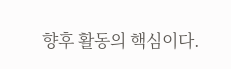향후 활동의 핵심이다.